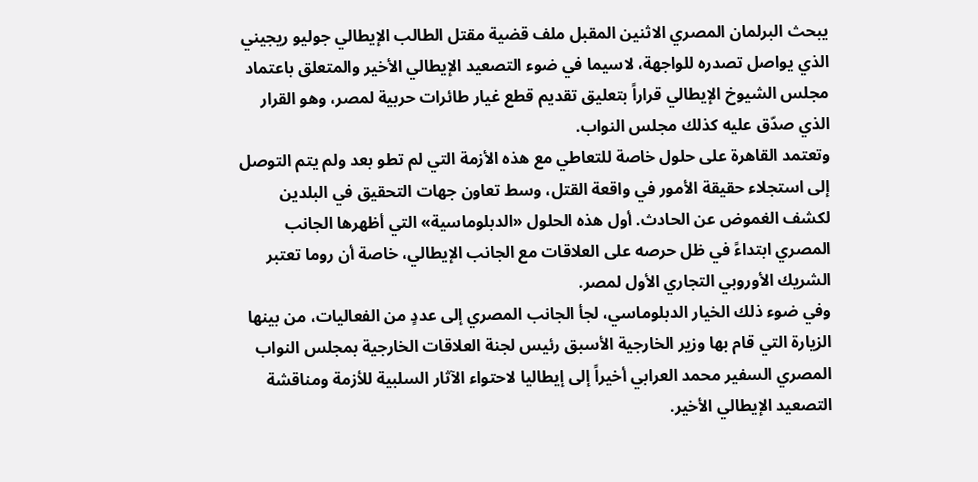يبحث البرلمان المصري الاثنين المقبل ملف قضية مقتل الطالب الإيطالي جوليو ريجيني الذي يواصل تصدره للواجهة، لاسيما في ضوء التصعيد الإيطالي الأخير والمتعلق باعتماد مجلس الشيوخ الإيطالي قراراً بتعليق تقديم قطع غيار طائرات حربية لمصر، وهو القرار الذي صدّق عليه كذلك مجلس النواب.
وتعتمد القاهرة على حلول خاصة للتعاطي مع هذه الأزمة التي لم تطو بعد ولم يتم التوصل إلى استجلاء حقيقة الأمور في واقعة القتل، وسط تعاون جهات التحقيق في البلدين لكشف الغموض عن الحادث. أول هذه الحلول «الدبلوماسية» التي أظهرها الجانب المصري ابتداءً في ظل حرصه على العلاقات مع الجانب الإيطالي، خاصة أن روما تعتبر الشريك الأوروبي التجاري الأول لمصر.
وفي ضوء ذلك الخيار الدبلوماسي، لجأ الجانب المصري إلى عددٍ من الفعاليات، من بينها الزيارة التي قام بها وزير الخارجية الأسبق رئيس لجنة العلاقات الخارجية بمجلس النواب المصري السفير محمد العرابي أخيراً إلى إيطاليا لاحتواء الآثار السلبية للأزمة ومناقشة التصعيد الإيطالي الأخير.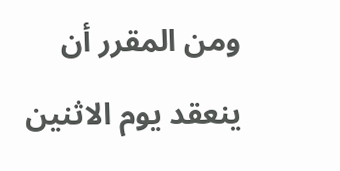ومن المقرر أن ينعقد يوم الاثنين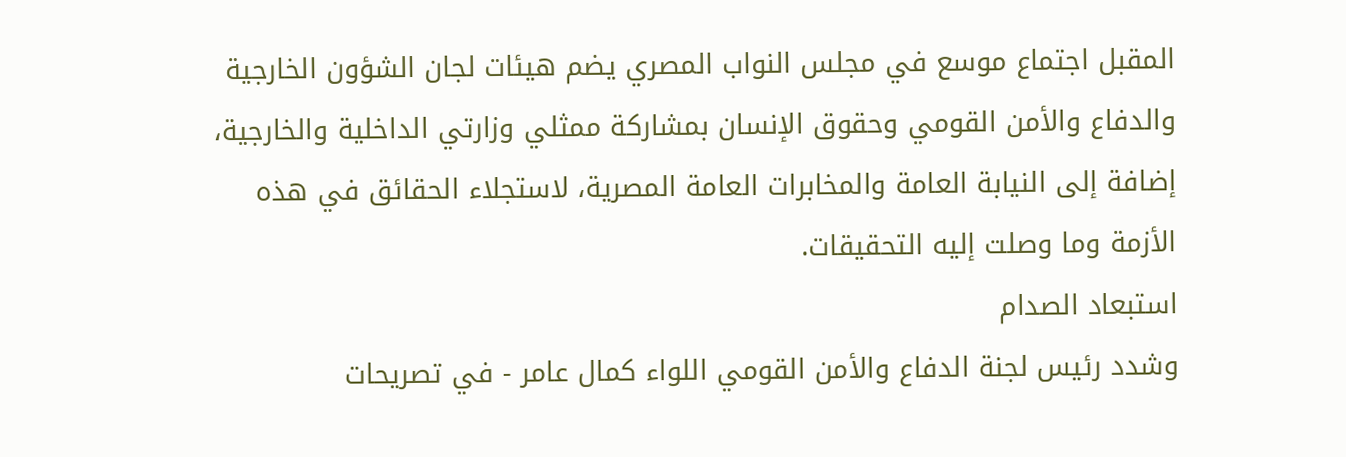المقبل اجتماع موسع في مجلس النواب المصري يضم هيئات لجان الشؤون الخارجية والدفاع والأمن القومي وحقوق الإنسان بمشاركة ممثلي وزارتي الداخلية والخارجية، إضافة إلى النيابة العامة والمخابرات العامة المصرية، لاستجلاء الحقائق في هذه الأزمة وما وصلت إليه التحقيقات.
استبعاد الصدام
وشدد رئيس لجنة الدفاع والأمن القومي اللواء كمال عامر - في تصريحات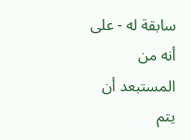سابقة له - على أنه من المستبعد أن يتم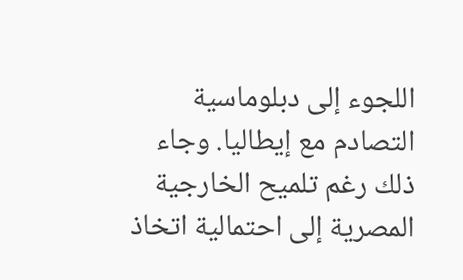اللجوء إلى دبلوماسية التصادم مع إيطاليا. وجاء ذلك رغم تلميح الخارجية المصرية إلى احتمالية اتخاذ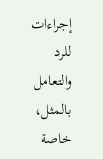إجراءات للرد والتعامل بالمثل، خاصة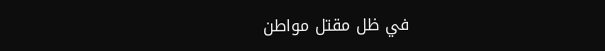في ظل مقتل مواطن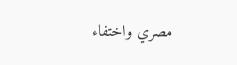مصري واختفاء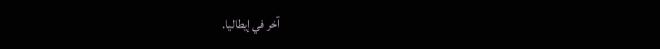آخر في إيطاليا.